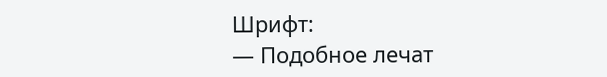Шрифт:
— Подобное лечат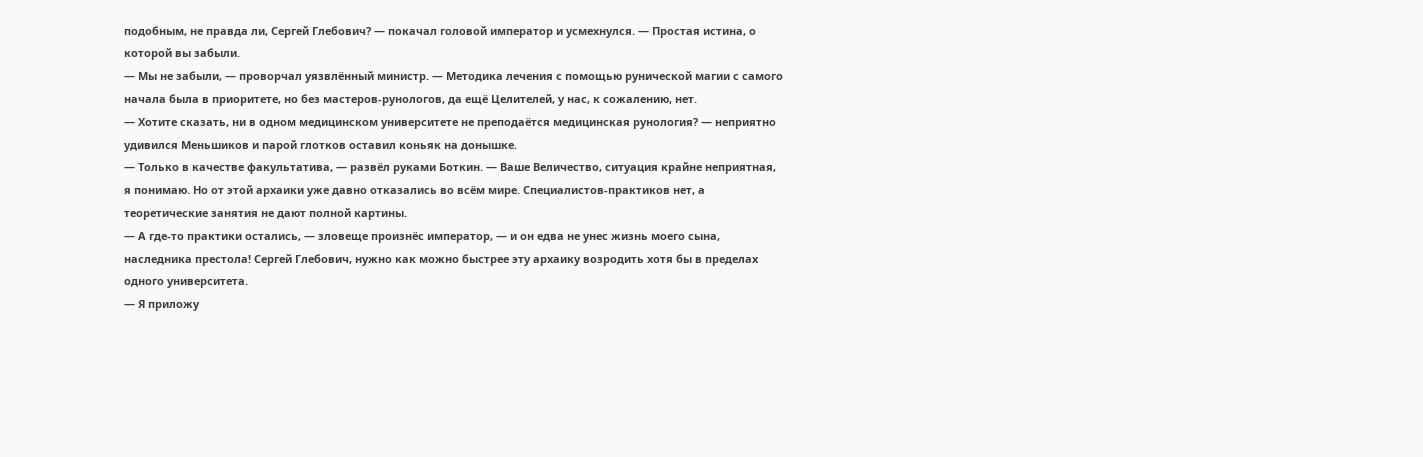подобным, не правда ли, Сергей Глебович? — покачал головой император и усмехнулся. — Простая истина, о которой вы забыли.
— Мы не забыли, — проворчал уязвлённый министр. — Методика лечения с помощью рунической магии с самого начала была в приоритете, но без мастеров-рунологов, да ещё Целителей, у нас, к сожалению, нет.
— Хотите сказать, ни в одном медицинском университете не преподаётся медицинская рунология? — неприятно удивился Меньшиков и парой глотков оставил коньяк на донышке.
— Только в качестве факультатива, — развёл руками Боткин. — Ваше Величество, ситуация крайне неприятная, я понимаю. Но от этой архаики уже давно отказались во всём мире. Специалистов-практиков нет, а теоретические занятия не дают полной картины.
— А где-то практики остались, — зловеще произнёс император, — и он едва не унес жизнь моего сына, наследника престола! Сергей Глебович, нужно как можно быстрее эту архаику возродить хотя бы в пределах одного университета.
— Я приложу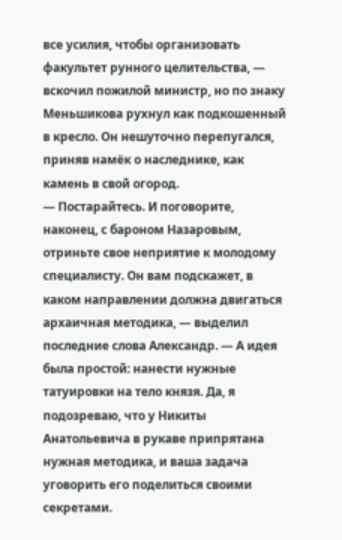все усилия, чтобы организовать факультет рунного целительства, — вскочил пожилой министр, но по знаку Меньшикова рухнул как подкошенный в кресло. Он нешуточно перепугался, приняв намёк о наследнике, как камень в свой огород.
— Постарайтесь. И поговорите, наконец, с бароном Назаровым, отриньте свое неприятие к молодому специалисту. Он вам подскажет, в каком направлении должна двигаться архаичная методика, — выделил последние слова Александр. — А идея была простой: нанести нужные татуировки на тело князя. Да, я подозреваю, что у Никиты Анатольевича в рукаве припрятана нужная методика, и ваша задача уговорить его поделиться своими секретами.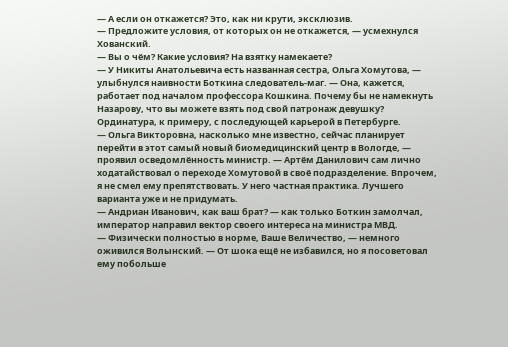— А если он откажется? Это, как ни крути, эксклюзив.
— Предложите условия, от которых он не откажется, — усмехнулся Хованский.
— Вы о чём? Какие условия? На взятку намекаете?
— У Никиты Анатольевича есть названная сестра, Ольга Хомутова, — улыбнулся наивности Боткина следователь-маг. — Она, кажется, работает под началом профессора Кошкина. Почему бы не намекнуть Назарову, что вы можете взять под свой патронаж девушку? Ординатура, к примеру, с последующей карьерой в Петербурге.
— Ольга Викторовна, насколько мне известно, сейчас планирует перейти в этот самый новый биомедицинский центр в Вологде, — проявил осведомлённость министр. — Артём Данилович сам лично ходатайствовал о переходе Хомутовой в своё подразделение. Впрочем, я не смел ему препятствовать. У него частная практика. Лучшего варианта уже и не придумать.
— Андриан Иванович, как ваш брат? — как только Боткин замолчал, император направил вектор своего интереса на министра МВД.
— Физически полностью в норме, Ваше Величество, — немного оживился Волынский. — От шока ещё не избавился, но я посоветовал ему побольше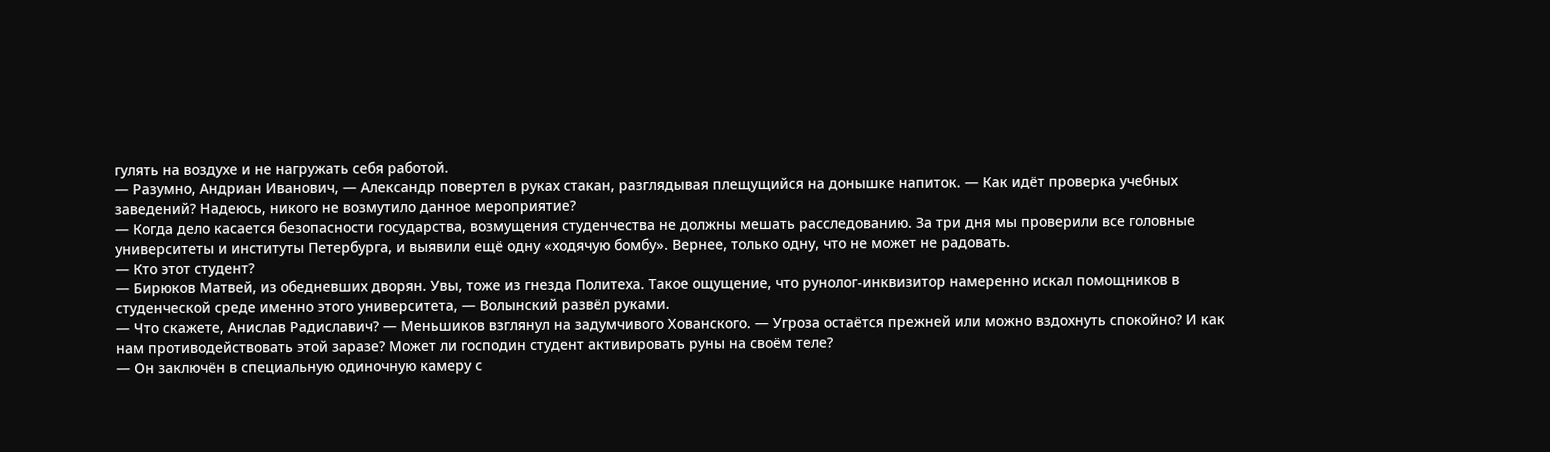гулять на воздухе и не нагружать себя работой.
— Разумно, Андриан Иванович, — Александр повертел в руках стакан, разглядывая плещущийся на донышке напиток. — Как идёт проверка учебных заведений? Надеюсь, никого не возмутило данное мероприятие?
— Когда дело касается безопасности государства, возмущения студенчества не должны мешать расследованию. За три дня мы проверили все головные университеты и институты Петербурга, и выявили ещё одну «ходячую бомбу». Вернее, только одну, что не может не радовать.
— Кто этот студент?
— Бирюков Матвей, из обедневших дворян. Увы, тоже из гнезда Политеха. Такое ощущение, что рунолог-инквизитор намеренно искал помощников в студенческой среде именно этого университета, — Волынский развёл руками.
— Что скажете, Анислав Радиславич? — Меньшиков взглянул на задумчивого Хованского. — Угроза остаётся прежней или можно вздохнуть спокойно? И как нам противодействовать этой заразе? Может ли господин студент активировать руны на своём теле?
— Он заключён в специальную одиночную камеру с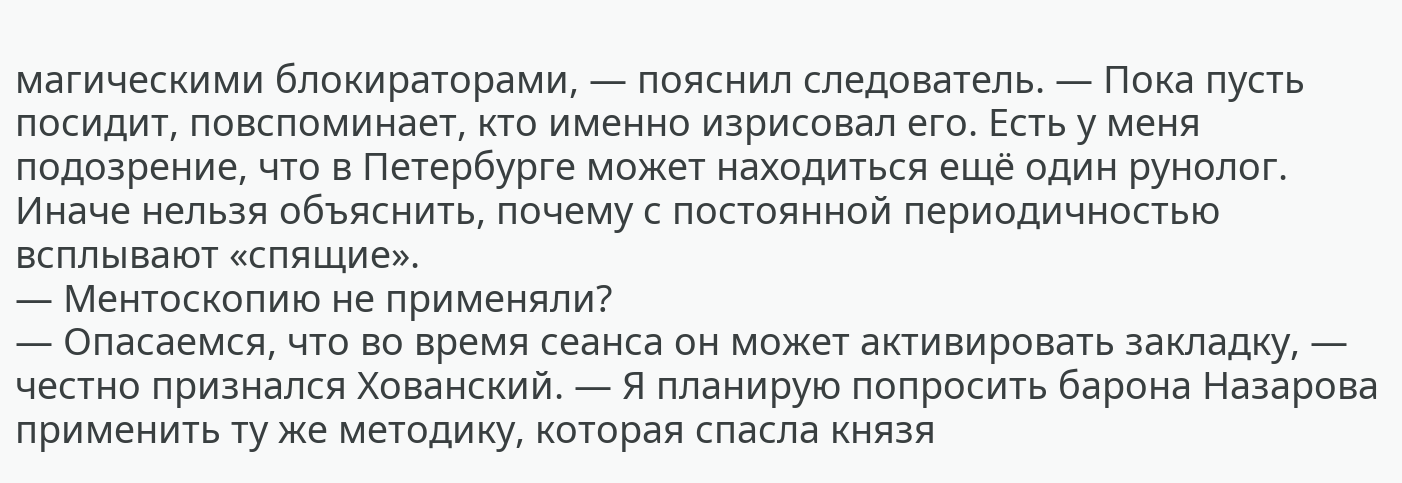магическими блокираторами, — пояснил следователь. — Пока пусть посидит, повспоминает, кто именно изрисовал его. Есть у меня подозрение, что в Петербурге может находиться ещё один рунолог. Иначе нельзя объяснить, почему с постоянной периодичностью всплывают «спящие».
— Ментоскопию не применяли?
— Опасаемся, что во время сеанса он может активировать закладку, — честно признался Хованский. — Я планирую попросить барона Назарова применить ту же методику, которая спасла князя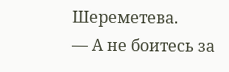Шереметева.
— А не боитесь за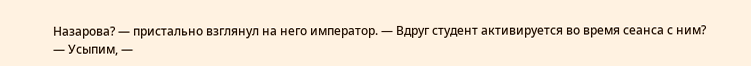Назарова? — пристально взглянул на него император. — Вдруг студент активируется во время сеанса с ним?
— Усыпим, —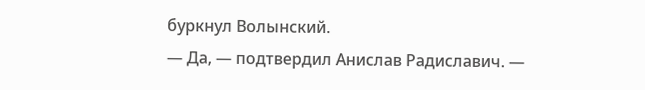буркнул Волынский.
— Да, — подтвердил Анислав Радиславич. —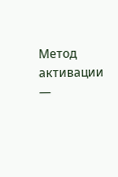Метод активации —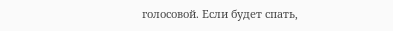голосовой. Если будет спать,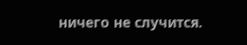ничего не случится.